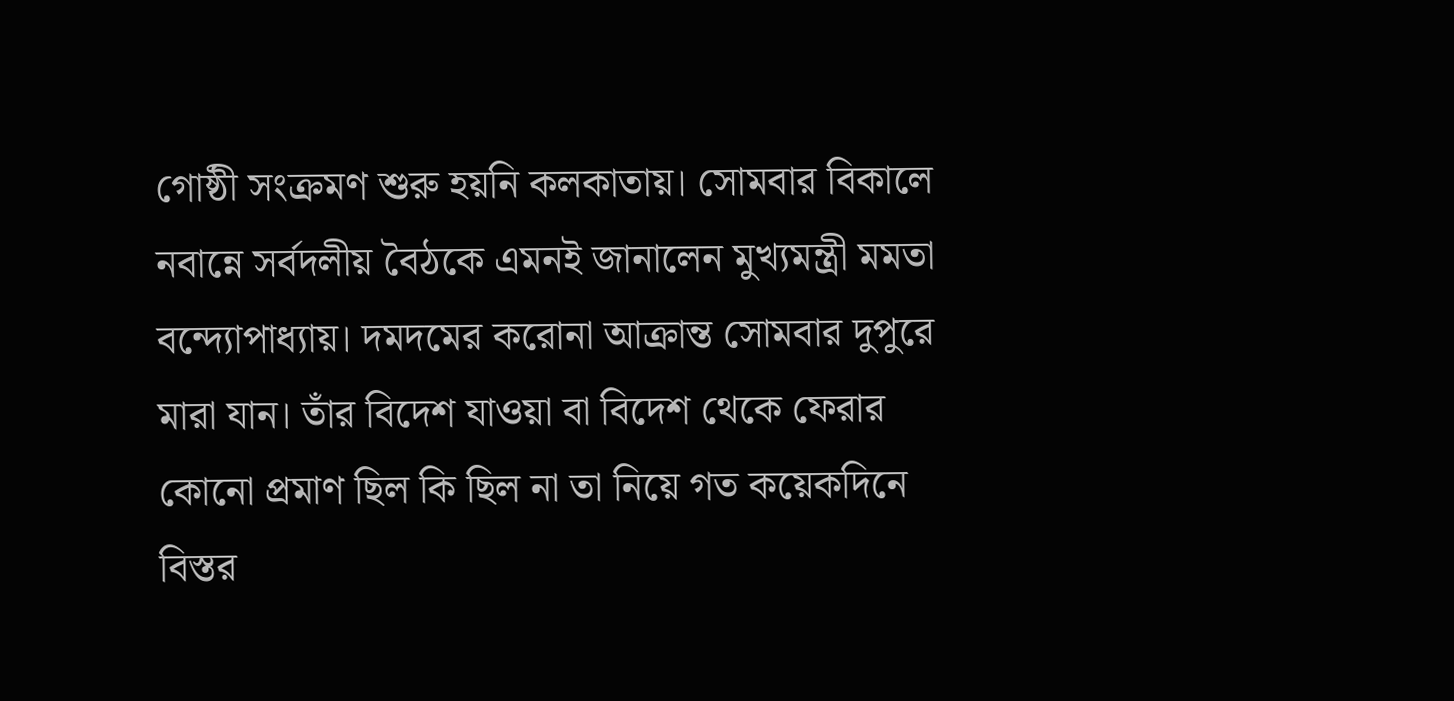গোষ্ঠী সংক্রমণ শুরু হয়নি কলকাতায়। সোমবার বিকালে নবান্নে সর্বদলীয় বৈঠকে এমনই জানালেন মুখ্যমন্ত্রী মমতা বন্দ্যোপাধ্যায়। দমদমের করোনা আক্রান্ত সোমবার দুপুরে মারা যান। তাঁর বিদেশ যাওয়া বা বিদেশ থেকে ফেরার কোনো প্রমাণ ছিল কি ছিল না তা নিয়ে গত কয়েকদিনে বিস্তর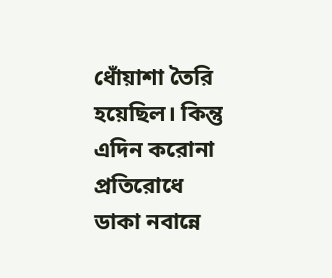ধোঁয়াশা তৈরি হয়েছিল। কিন্তু এদিন করোনা প্রতিরোধে ডাকা নবান্নে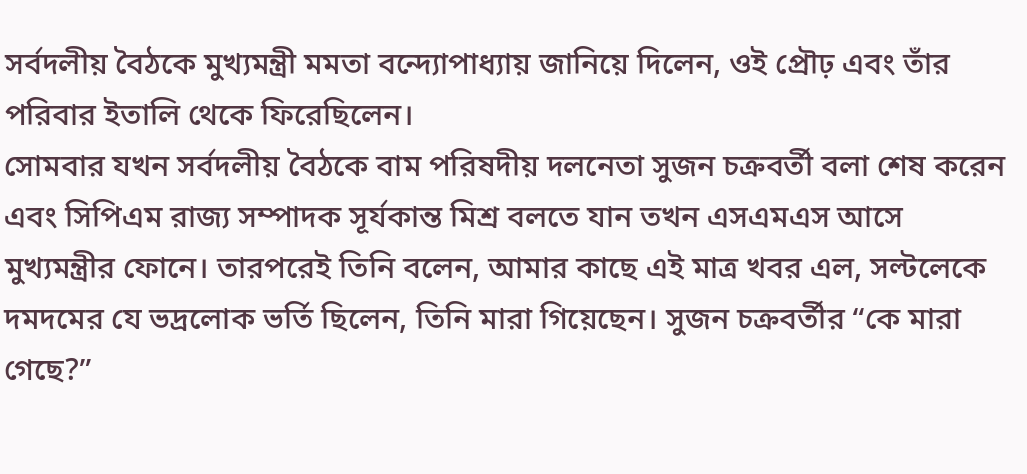সর্বদলীয় বৈঠকে মুখ্যমন্ত্রী মমতা বন্দ্যোপাধ্যায় জানিয়ে দিলেন, ওই প্রৌঢ় এবং তাঁর পরিবার ইতালি থেকে ফিরেছিলেন।
সোমবার যখন সর্বদলীয় বৈঠকে বাম পরিষদীয় দলনেতা সুজন চক্রবর্তী বলা শেষ করেন এবং সিপিএম রাজ্য সম্পাদক সূর্যকান্ত মিশ্র বলতে যান তখন এসএমএস আসে মুখ্যমন্ত্রীর ফোনে। তারপরেই তিনি বলেন, আমার কাছে এই মাত্র খবর এল, সল্টলেকে দমদমের যে ভদ্রলোক ভর্তি ছিলেন, তিনি মারা গিয়েছেন। সুজন চক্রবর্তীর “কে মারা গেছে?”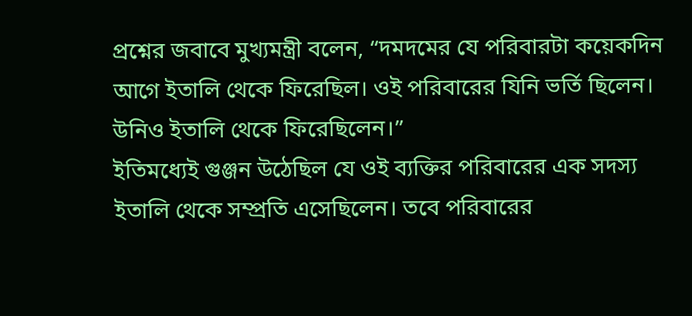প্রশ্নের জবাবে মুখ্যমন্ত্রী বলেন, “দমদমের যে পরিবারটা কয়েকদিন আগে ইতালি থেকে ফিরেছিল। ওই পরিবারের যিনি ভর্তি ছিলেন। উনিও ইতালি থেকে ফিরেছিলেন।”
ইতিমধ্যেই গুঞ্জন উঠেছিল যে ওই ব্যক্তির পরিবারের এক সদস্য ইতালি থেকে সম্প্রতি এসেছিলেন। তবে পরিবারের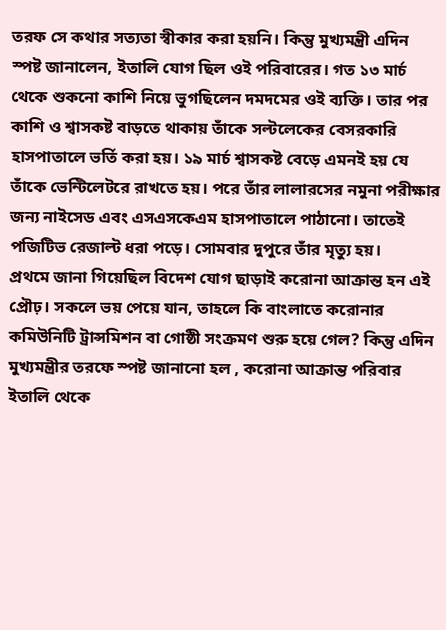তরফ সে কথার সত্যতা স্বীকার করা হয়নি। কিন্তু মুখ্যমন্ত্রী এদিন স্পষ্ট জানালেন, ইতালি যোগ ছিল ওই পরিবারের। গত ১৩ মার্চ থেকে শুকনো কাশি নিয়ে ভুগছিলেন দমদমের ওই ব্যক্তি। তার পর কাশি ও শ্বাসকষ্ট বাড়তে থাকায় তাঁকে সল্টলেকের বেসরকারি হাসপাতালে ভর্তি করা হয়। ১৯ মার্চ শ্বাসকষ্ট বেড়ে এমনই হয় যে তাঁকে ভেন্টিলেটরে রাখতে হয়। পরে তাঁর লালারসের নমুনা পরীক্ষার জন্য নাইসেড এবং এসএসকেএম হাসপাতালে পাঠানো। তাতেই পজিটিভ রেজাল্ট ধরা পড়ে। সোমবার দুপুরে তাঁর মৃত্যু হয়।
প্রথমে জানা গিয়েছিল বিদেশ যোগ ছাড়াই করোনা আক্রান্ত হন এই প্রৌঢ়। সকলে ভয় পেয়ে যান, তাহলে কি বাংলাতে করোনার কমিউনিটি ট্রান্সমিশন বা গোষ্ঠী সংক্রমণ শুরু হয়ে গেল? কিন্তু এদিন মুখ্যমন্ত্রীর তরফে স্পষ্ট জানানো হল , করোনা আক্রান্ত পরিবার ইতালি থেকে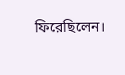ফিরেছিলেন।